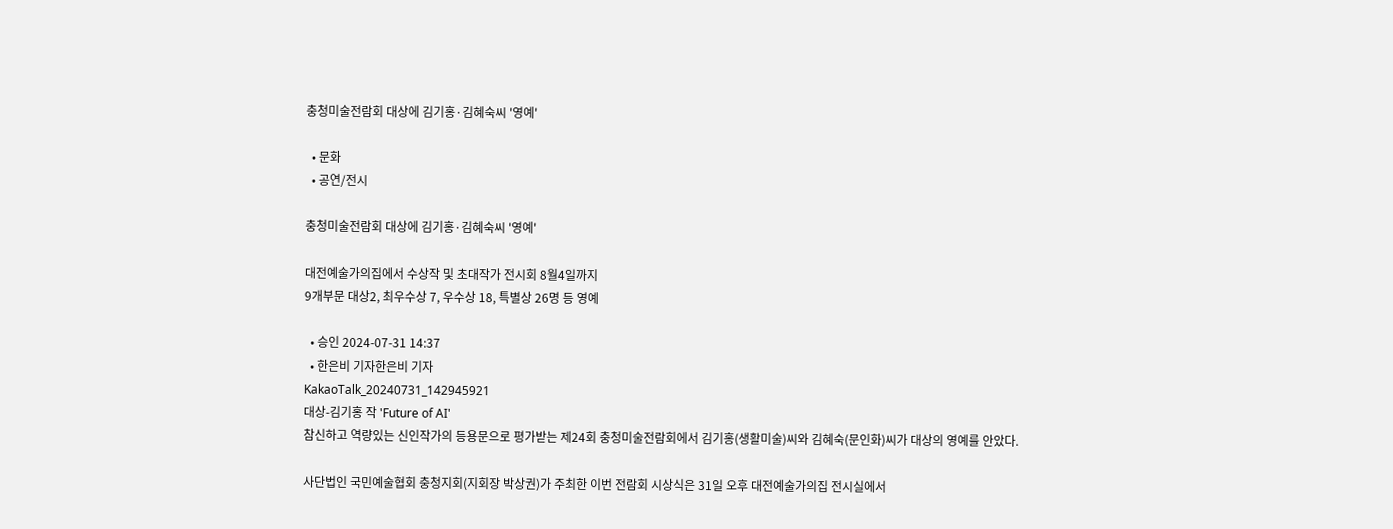충청미술전람회 대상에 김기홍·김혜숙씨 '영예'

  • 문화
  • 공연/전시

충청미술전람회 대상에 김기홍·김혜숙씨 '영예'

대전예술가의집에서 수상작 및 초대작가 전시회 8월4일까지
9개부문 대상2, 최우수상 7, 우수상 18, 특별상 26명 등 영예

  • 승인 2024-07-31 14:37
  • 한은비 기자한은비 기자
KakaoTalk_20240731_142945921
대상-김기홍 작 'Future of AI'
참신하고 역량있는 신인작가의 등용문으로 평가받는 제24회 충청미술전람회에서 김기홍(생활미술)씨와 김혜숙(문인화)씨가 대상의 영예를 안았다.

사단법인 국민예술협회 충청지회(지회장 박상권)가 주최한 이번 전람회 시상식은 31일 오후 대전예술가의집 전시실에서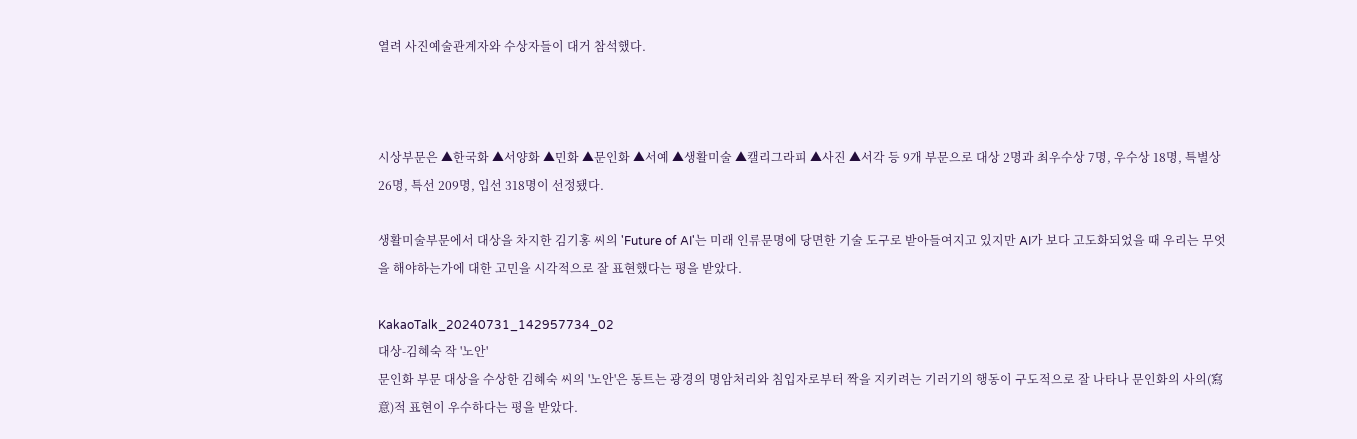열려 사진예술관계자와 수상자들이 대거 참석했다.



시상부문은 ▲한국화 ▲서양화 ▲민화 ▲문인화 ▲서예 ▲생활미술 ▲캘리그라피 ▲사진 ▲서각 등 9개 부문으로 대상 2명과 최우수상 7명, 우수상 18명, 특별상 26명, 특선 209명, 입선 318명이 선정됐다.

생활미술부문에서 대상을 차지한 김기홍 씨의 'Future of AI'는 미래 인류문명에 당면한 기술 도구로 받아들여지고 있지만 AI가 보다 고도화되었을 때 우리는 무엇을 해야하는가에 대한 고민을 시각적으로 잘 표현했다는 평을 받았다.

KakaoTalk_20240731_142957734_02
대상-김혜숙 작 '노안'
문인화 부문 대상을 수상한 김혜숙 씨의 '노안'은 동트는 광경의 명암처리와 침입자로부터 짝을 지키려는 기러기의 행동이 구도적으로 잘 나타나 문인화의 사의(寫意)적 표현이 우수하다는 평을 받았다.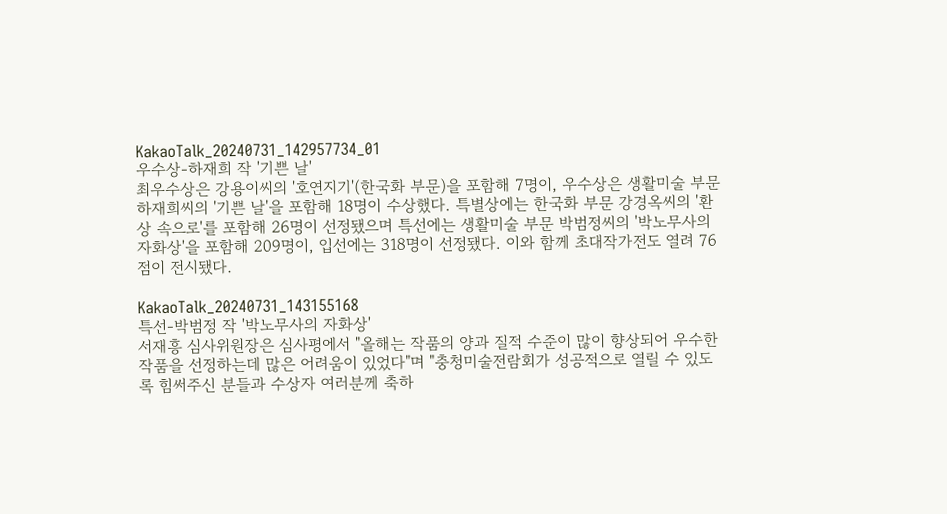KakaoTalk_20240731_142957734_01
우수상-하재희 작 '기쁜 날'
최우수상은 강용이씨의 '호연지기'(한국화 부문)을 포함해 7명이, 우수상은 생활미술 부문 하재희씨의 '기쁜 날'을 포함해 18명이 수상했다. 특별상에는 한국화 부문 강경옥씨의 '환상 속으로'를 포함해 26명이 선정됐으며 특선에는 생활미술 부문 박범정씨의 '박노무사의 자화상'을 포함해 209명이, 입선에는 318명이 선정됐다. 이와 함께 초대작가전도 열려 76점이 전시됐다.

KakaoTalk_20240731_143155168
특선-박범정 작 '박노무사의 자화상'
서재흥 심사위원장은 심사평에서 "올해는 작품의 양과 질적 수준이 많이 향상되어 우수한 작품을 선정하는데 많은 어려움이 있었다"며 "충청미술전람회가 성공적으로 열릴 수 있도록 힘써주신 분들과 수상자 여러분께 축하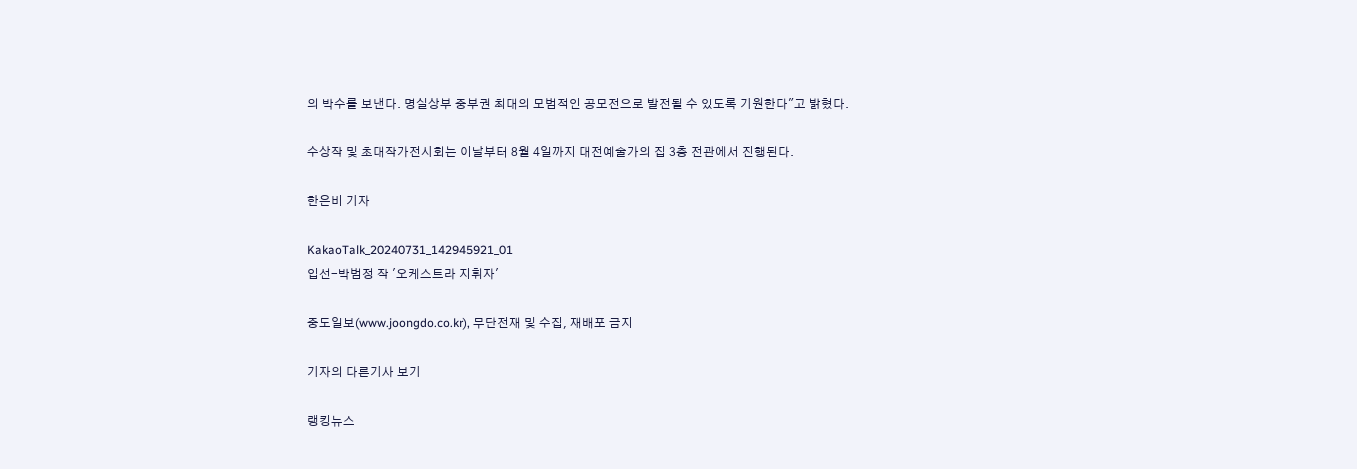의 박수를 보낸다. 명실상부 중부권 최대의 모범적인 공모전으로 발전될 수 있도록 기원한다"고 밝혔다.

수상작 및 초대작가전시회는 이날부터 8월 4일까지 대전예술가의 집 3층 전관에서 진행된다.

한은비 기자

KakaoTalk_20240731_142945921_01
입선-박범정 작 '오케스트라 지휘자'

중도일보(www.joongdo.co.kr), 무단전재 및 수집, 재배포 금지

기자의 다른기사 보기

랭킹뉴스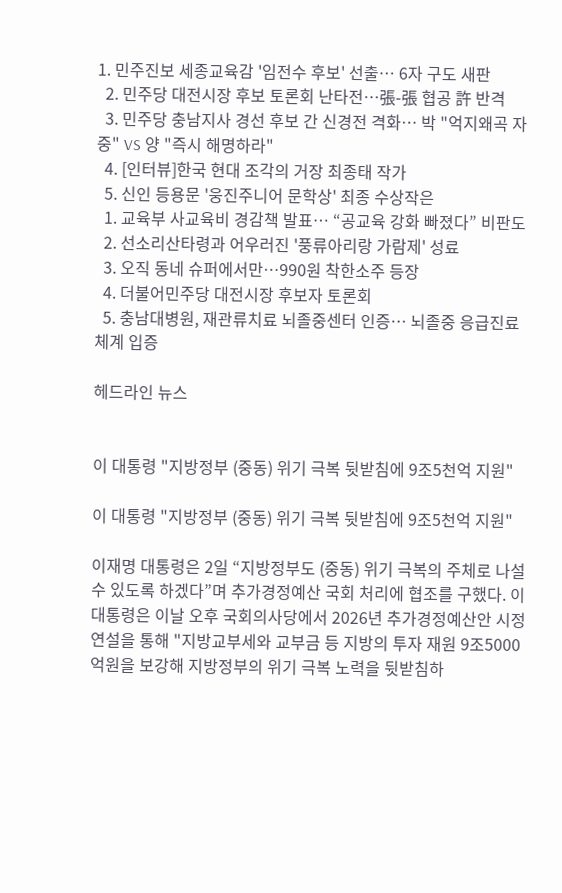1. 민주진보 세종교육감 '임전수 후보' 선출… 6자 구도 새판
  2. 민주당 대전시장 후보 토론회 난타전…張-張 협공 許 반격
  3. 민주당 충남지사 경선 후보 간 신경전 격화… 박 "억지왜곡 자중" VS 양 "즉시 해명하라"
  4. [인터뷰]한국 현대 조각의 거장 최종태 작가
  5. 신인 등용문 '웅진주니어 문학상' 최종 수상작은
  1. 교육부 사교육비 경감책 발표… “공교육 강화 빠졌다” 비판도
  2. 선소리산타령과 어우러진 '풍류아리랑 가람제' 성료
  3. 오직 동네 슈퍼에서만…990원 착한소주 등장
  4. 더불어민주당 대전시장 후보자 토론회
  5. 충남대병원, 재관류치료 뇌졸중센터 인증… 뇌졸중 응급진료 체계 입증

헤드라인 뉴스


이 대통령 "지방정부 (중동) 위기 극복 뒷받침에 9조5천억 지원"

이 대통령 "지방정부 (중동) 위기 극복 뒷받침에 9조5천억 지원"

이재명 대통령은 2일 “지방정부도 (중동) 위기 극복의 주체로 나설 수 있도록 하겠다”며 추가경정예산 국회 처리에 협조를 구했다. 이 대통령은 이날 오후 국회의사당에서 2026년 추가경정예산안 시정연설을 통해 "지방교부세와 교부금 등 지방의 투자 재원 9조5000억원을 보강해 지방정부의 위기 극복 노력을 뒷받침하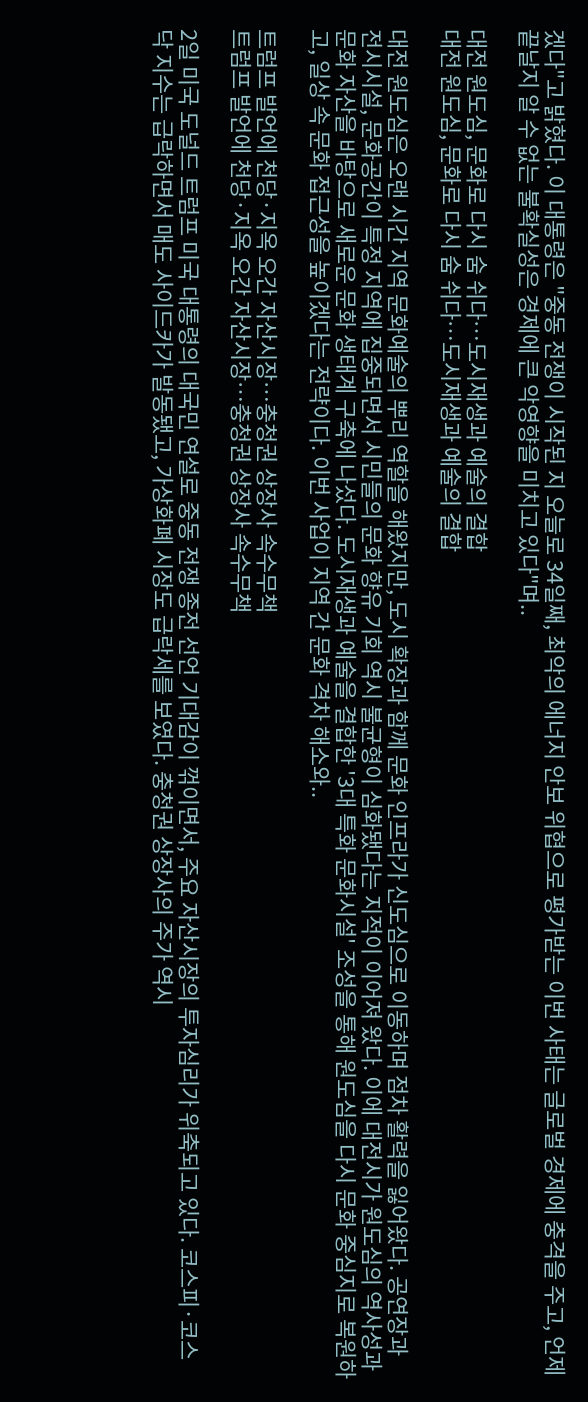겠다"고 밝혔다. 이 대통령은 "중동 전쟁이 시작된 지 오늘로 34일째, 최악의 에너지 안보 위협으로 평가받는 이번 사태는 글로벌 경제에 충격을 주고, 언제 끝날지 알 수 없는 불확실성은 경제에 큰 악영향을 미치고 있다"며..

대전 원도심, 문화로 다시 숨 쉬다…도시재생과 예술의 결합
대전 원도심, 문화로 다시 숨 쉬다…도시재생과 예술의 결합

대전 원도심은 오랜 시간 지역 문화예술의 뿌리 역할을 해왔지만, 도시 확장과 함께 문화 인프라가 신도심으로 이동하며 점차 활력을 잃어왔다. 공연장과 전시시설, 문화공간이 특정 지역에 집중되면서 시민들의 문화 향유 기회 역시 불균형이 심화됐다는 지적이 이어져 왔다. 이에 대전시가 원도심의 역사성과 문화 자산을 바탕으로 새로운 문화 생태계 구축에 나섰다. 도시재생과 예술을 결합한 '3대 특화 문화시설' 조성을 통해 원도심을 다시 문화 중심지로 복원하고, 일상 속 문화 접근성을 높이겠다는 전략이다. 이번 사업이 지역 간 문화 격차 해소와..

트럼프 발언에 천당·지옥 오간 자산시장…충청권 상장사 속수무책
트럼프 발언에 천당·지옥 오간 자산시장…충청권 상장사 속수무책

2일 미국 도널드 트럼프 미국 대통령의 대국민 연설로 중동 전쟁 종전 선언 기대감이 꺾이면서, 주요 자산시장의 투자심리가 위축되고 있다. 코스피·코스닥 지수는 급락하면서 매도 사이드카가 발동됐고, 가상화폐 시장도 급락세를 보였다. 충청권 상장사의 주가 역시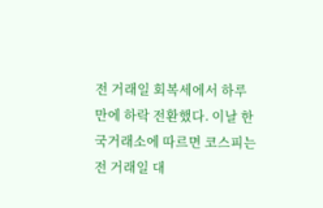전 거래일 회복세에서 하루 만에 하락 전환했다. 이날 한국거래소에 따르면 코스피는 전 거래일 대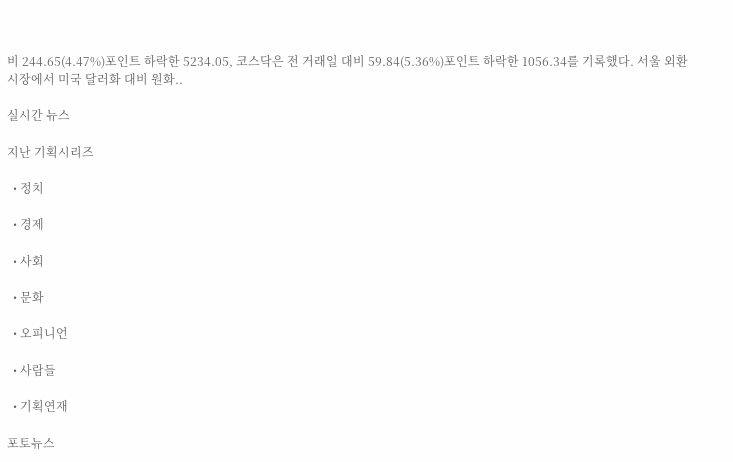비 244.65(4.47%)포인트 하락한 5234.05, 코스닥은 전 거래일 대비 59.84(5.36%)포인트 하락한 1056.34를 기록했다. 서울 외환시장에서 미국 달러화 대비 원화..

실시간 뉴스

지난 기획시리즈

  • 정치

  • 경제

  • 사회

  • 문화

  • 오피니언

  • 사람들

  • 기획연재

포토뉴스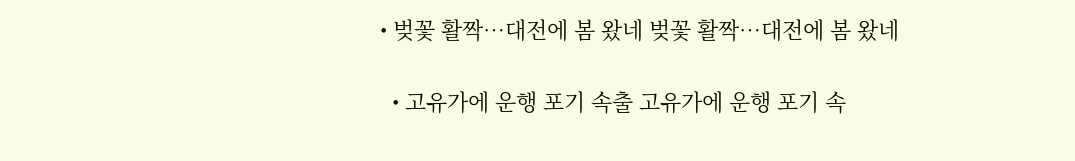• 벚꽃 활짝…대전에 봄 왔네 벚꽃 활짝…대전에 봄 왔네

  • 고유가에 운행 포기 속출 고유가에 운행 포기 속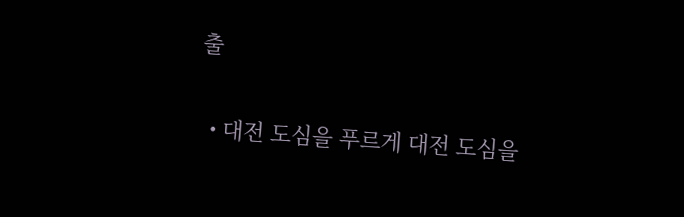출

  • 대전 도심을 푸르게 대전 도심을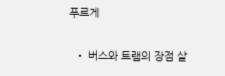푸르게

  • 버스와 트램의 장점 살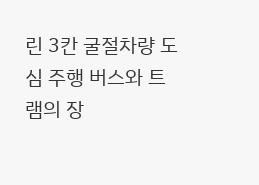린 3칸 굴절차량 도심 주행 버스와 트램의 장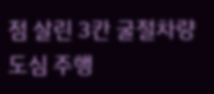점 살린 3칸 굴절차량 도심 주행